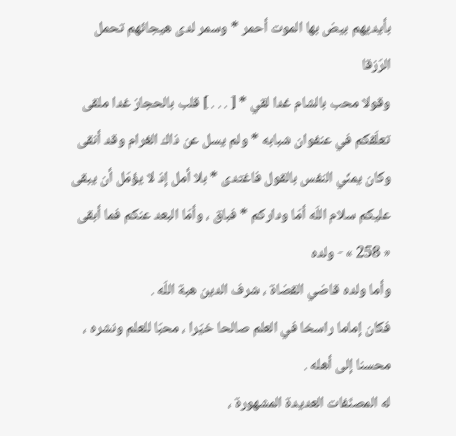بأيديهم بيض بها الموت أحمر * وسمر لدى هيجائهم تحمل الرّزقا
وقولا محب بالشام غدا لقي * [ . . . ] قلب بالحجاز غدا ملقى
تعلّقكم في عنفوان شبابه * ولم يسل عن ذاك الغرام وقد أنقى
وكان يمنّي النفس بالقول فاغتدى * بلا أمل إذ لا يؤمّل أن يبقى
عليكم سلام اللّه أمّا وداركم * فباق ، وأمّا البعد عنكم فما أبقى
« 258 » - ولده
وأما ولده قاضي القضاة ، شرف الدين هبة اللّه .
فكان إماما راسخا في العلم صالحا خيّرا ، محبّا للعلم ونشره ، محسنا إلى أهله .
له المصنّفات العديدة المشهورة ،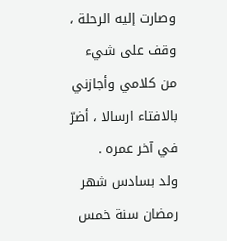وصارت إليه الرحلة ، وقف على شيء من كلامي وأجازني بالافتاء ارسالا ، أضرّ في آخر عمره .
ولد بسادس شهر رمضان سنة خمس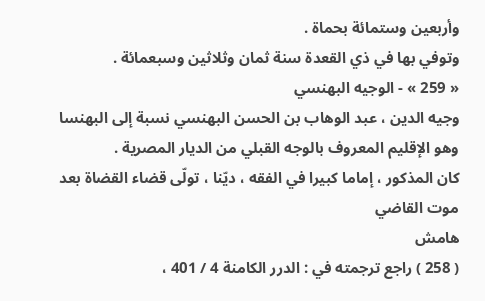وأربعين وستمائة بحماة .
وتوفي بها في ذي القعدة سنة ثمان وثلاثين وسبعمائة .
« 259 » - الوجيه البهنسي
وجيه الدين ، عبد الوهاب بن الحسن البهنسي نسبة إلى البهنسا وهو الإقليم المعروف بالوجه القبلي من الديار المصرية .
كان المذكور ، إماما كبيرا في الفقه ، ديّنا ، تولّى قضاء القضاة بعد موت القاضي
هامش
( 258 ) راجع ترجمته في : الدرر الكامنة 4 / 401 ،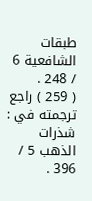طبقات الشافعية 6 / 248 .
( 259 ) راجع ترجمته في : شذرات الذهب 5 / 396 .